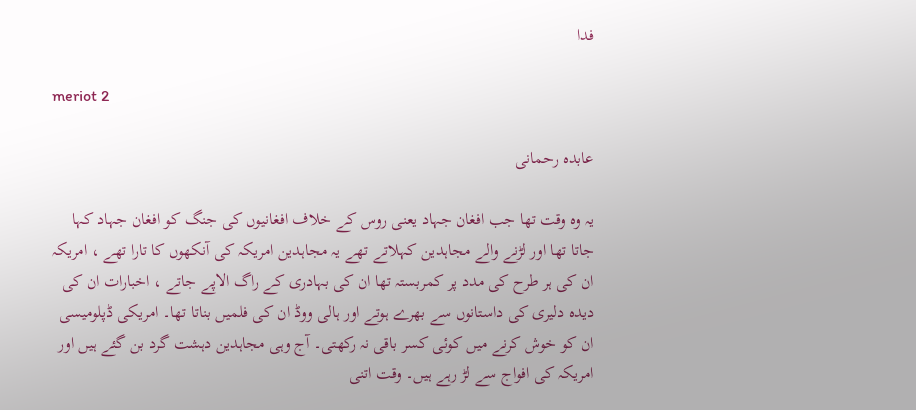فدا

meriot 2

عابدہ رحمانی

یہ وہ وقت تھا جب افغان جہاد یعنی روس کے خلاف افغانیوں کی جنگ کو افغان جہاد کہا جاتا تھا اور لڑنے والے مجاہدین کہلاتے تھے یہ مجاہدین امریکہ کی آنکھوں کا تارا تھے ، امریکہ ان کی ہر طرح کی مدد پر کمربستہ تھا ان کی بہادری کے راگ الاپے جاتے ، اخبارات ان کی دیدہ دلیری کی داستانوں سے بھرے ہوتے اور ہالی ووڈ ان کی فلمیں بناتا تھا۔ امریکی ڈپلومیسی ان کو خوش کرنے میں کوئی کسر باقی نہ رکھتی۔ آج وہی مجاہدین دہشت گرد بن گئے ہیں اور امریکہ کی افواج سے لڑ رہے ہیں۔ وقت اتنی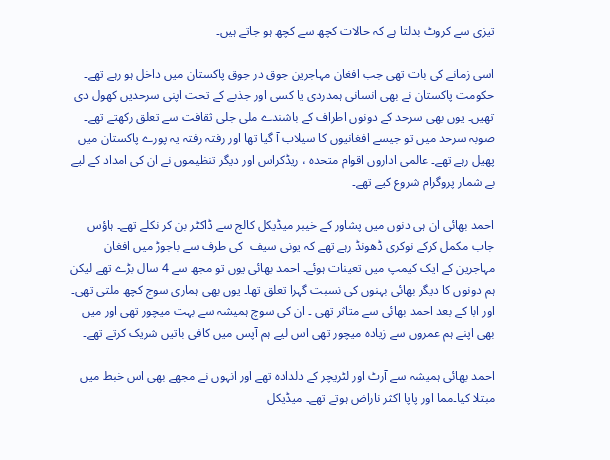تیزی سے کروٹ بدلتا ہے کہ حالات کچھ سے کچھ ہو جاتے ہیں۔

اسی زمانے کی بات تھی جب افغان مہاجرین جوق در جوق پاکستان میں داخل ہو رہے تھے۔ حکومت پاکستان نے بھی انسانی ہمدردی یا کسی اور جذبے کے تحت اپنی سرحدیں کھول دی تھیں۔ یوں بھی سرحد کے دونوں اطراف کے باشندے ملی جلی ثقافت سے تعلق رکھتے تھے۔ صوبہ سرحد میں تو جیسے افغانیوں کا سیلاب آ گیا تھا اور رفتہ رفتہ یہ پورے پاکستان میں پھیل رہے تھے۔ عالمی اداروں اقوام متحدہ ، ریڈکراس اور دیگر تنظیموں نے ان کی امداد کے لیے بے شمار پروگرام شروع کیے تھے۔

احمد بھائی ان ہی دنوں میں پشاور کے خیبر میڈیکل کالج سے ڈاکٹر بن کر نکلے تھے۔ ہاؤس جاب مکمل کرکے نوکری ڈھونڈ رہے تھے کہ یونی سیف  کی طرف سے باجوڑ میں افغان مہاجرین کے ایک کیمپ میں تعینات ہوئے۔ احمد بھائی یوں تو مجھ سے 4 سال بڑے تھے لیکن ہم دونوں کا دیگر بھائی بہنوں کی نسبت گہرا تعلق تھا۔ یوں بھی ہماری سوج کچھ ملتی تھی۔ اور ابا کے بعد احمد بھائی سے متاثر تھی ۔ ان کی سوچ ہمیشہ سے بہت میچور تھی اور میں بھی اپنے ہم عمروں سے زیادہ میچور تھی اس لیے ہم آپس میں کافی باتیں شریک کرتے تھے۔

احمد بھائی ہمیشہ سے آرٹ اور لٹریچر کے دلدادہ تھے اور انہوں نے مجھے بھی اس خبط میں مبتلا کیا۔مما اور پاپا اکثر ناراض ہوتے تھے۔ میڈیکل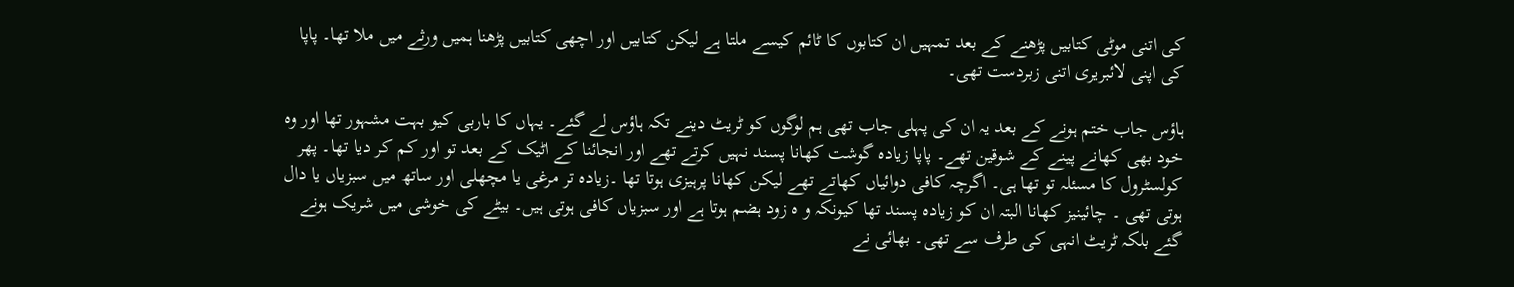کی اتنی موٹی کتابیں پڑھنے کے بعد تمہیں ان کتابوں کا ٹائم کیسے ملتا ہے لیکن کتابیں اور اچھی کتابیں پڑھنا ہمیں ورثے میں ملا تھا۔ پاپا کی اپنی لائبریری اتنی زبردست تھی۔

ہاؤس جاب ختم ہونے کے بعد یہ ان کی پہلی جاب تھی ہم لوگوں کو ٹریٹ دینے تکہ ہاؤس لے گئے۔ یہاں کا باربی کیو بہت مشہور تھا اور وہ خود بھی کھانے پینے کے شوقین تھے۔ پاپا زیادہ گوشت کھانا پسند نہیں کرتے تھے اور انجائنا کے اٹیک کے بعد تو اور کم کر دیا تھا۔ پھر کولسٹرول کا مسئلہ تو تھا ہی۔ اگرچہ کافی دوائیاں کھاتے تھے لیکن کھانا پرہیزی ہوتا تھا ۔زیادہ تر مرغی یا مچھلی اور ساتھ میں سبزیاں یا دال ہوتی تھی ۔ چائینیز کھانا البتہ ان کو زیادہ پسند تھا کیونکہ و ہ زود ہضم ہوتا ہے اور سبزیاں کافی ہوتی ہیں۔ بیٹے کی خوشی میں شریک ہونے گئے بلکہ ٹریٹ انہی کی طرف سے تھی۔ بھائی نے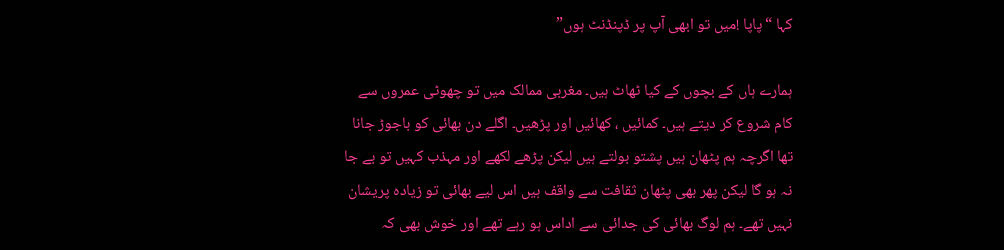کہا “پاپا !میں تو ابھی آپ پر ڈپنڈنٹ ہوں”

ہمارے ہاں کے بچوں کے کیا ٹھاٹ ہیں۔ مغربی ممالک میں تو چھوٹی عمروں سے کام شروع کر دیتے ہیں۔ کمائیں ، کھائیں اور پڑھیں۔ اگلے دن بھائی کو باجوڑ جانا تھا اگرچہ ہم پٹھان ہیں پشتو بولتے ہیں لیکن پڑھے لکھے اور مہذب کہیں تو بے جا نہ ہو گا لیکن پھر بھی پٹھان ثقافت سے واقف ہیں اس لیے بھائی تو زیادہ پریشان نہیں تھے۔ ہم لوگ بھائی کی جدائی سے اداس ہو رہے تھے اور خوش بھی کہ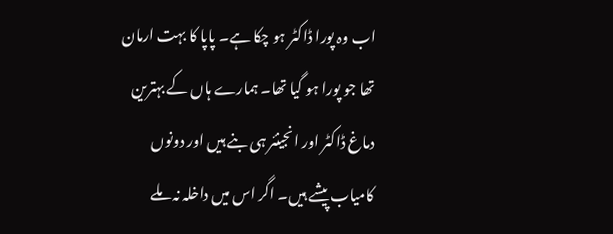اب وہ پورا ڈاکٹر ہو چکا ہے۔ پاپا کا بہت ارمان تھا جو پورا ہو گیا تھا۔ ہمارے ہاں کے بہترین دماغ ڈاکٹر اور انجینئر ہی بنے ہیں اور دونوں کامیاب پیشے ہیں۔ اگر اس میں داخلہ نہ ملے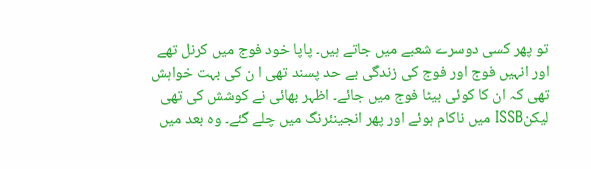تو پھر کسی دوسرے شعبے میں جاتے ہیں۔ پاپا خود فوج میں کرنل تھے اور انہیں فوج اور فوج کی زندگی بے حد پسند تھی ا ن کی بہت خواہش تھی کہ ان کا کوئی بیٹا فوج میں جائے۔ اظہر بھائی نے کوشش کی تھی لیکنISSB میں ناکام ہوئے اور پھر انجینئرنگ میں چلے گئے۔ وہ بعد میں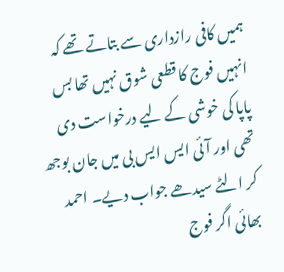ہمیں کافی رازداری سے بتاتے تھے کہ انہیں فوج کا قطعی شوق نہیں تھا بس پاپا کی خوشی کے لیے درخواست دی تھی اور آئی ایس ایس بی میں جان بوجھ کر الٹے سیدھے جواب دیے۔ احمد بھائی اگر فوج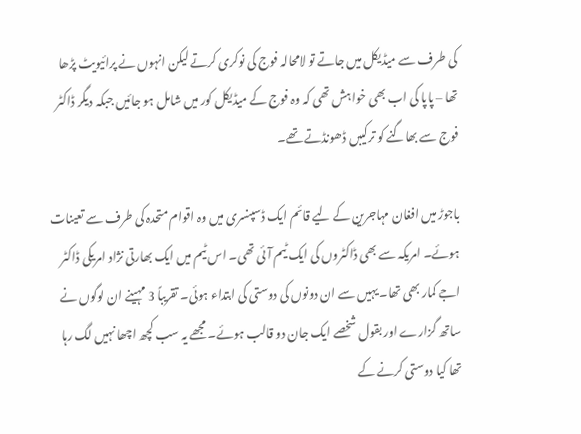کی طرف سے میڈیکل میں جاتے تو لامحالہ فوج کی نوکری کرتے لیکن انہوں نے پرائیویٹ پڑھا تھا – پاپا کی اب بھی خواہش تھی کہ وہ فوج کے میڈیکل کور میں شامل ہو جائیں جبکہ دیگر ڈاکٹر فوج سے بھاگنے کو ترکیبں ڈھونڈتے تھے۔

باجوڑ میں افغان مہاجرین کے لیے قائم ایک ڈسپنسری میں وہ اقوام متحدہ کی طرف سے تعینات ہوئے۔ امریکہ سے بھی ڈاکٹروں کی ایک ٹیم آئی تھی۔ اس ٹیم میں ایک بھارتی نژاد امریکی ڈاکٹر اجے کمار بھی تھا۔ یہیں سے ان دونوں کی دوستی کی ابتداء ہوئی۔ تقریباً 3 مہینے ان لوگوں نے ساتھ گزارے اور بقول شخصے ایک جان دو قالب ہوئے۔ مجھے یہ سب کچھ اچھا نہیں لگ رہا تھا کیا دوستی کرنے کے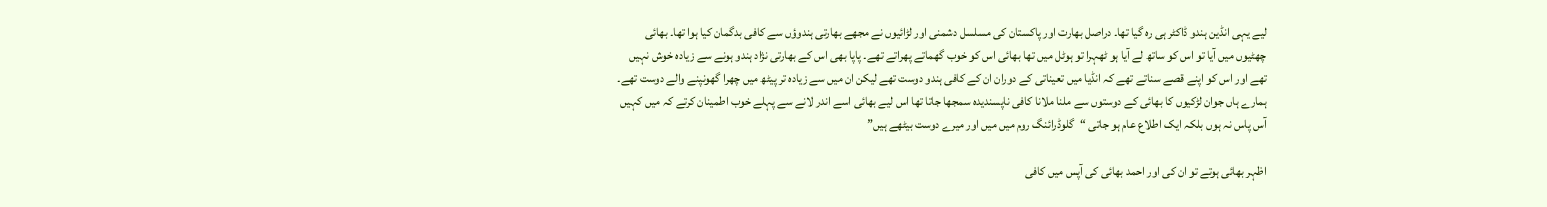لیے یہی انڈین ہندو ڈاکٹر ہی رہ گیا تھا۔ دراصل بھارت اور پاکستان کی مسلسل دشمنی اور لڑائیوں نے مجھے بھارتی ہندوؤں سے کافی بدگمان کیا ہوا تھا۔ بھائی چھٹیوں میں آیا تو اس کو ساتھ لے آیا ہو ٹھہرا تو ہوٹل میں تھا بھائی اس کو خوب گھماتے پھراتے تھے۔ پاپا بھی اس کے بھارتی نژاد ہندو ہونے سے زیادہ خوش نہیں تھے اور اس کو اپنے قصے سناتے تھے کہ انڈیا میں تعیناتی کے دوران ان کے کافی ہندو دوست تھے لیکن ان میں سے زیادہ تر پیٹھ میں چھرا گھونپنے والے دوست تھے۔ ہمارے ہاں جوان لڑکیوں کا بھائی کے دوستوں سے ملنا ملانا کافی ناپسندیدہ سمجھا جاتا تھا اس لیے بھائی اسے اندر لانے سے پہلے خوب اطمینان کرتے کہ میں کہیں آس پاس نہ ہوں بلکہ ایک اطلاع عام ہو جاتی “گلوڈرائنگ روم میں میں اور میرے دوست بیٹھے ہیں”

اظہر بھائی ہوتے تو ان کی اور احمد بھائی کی آپس میں کافی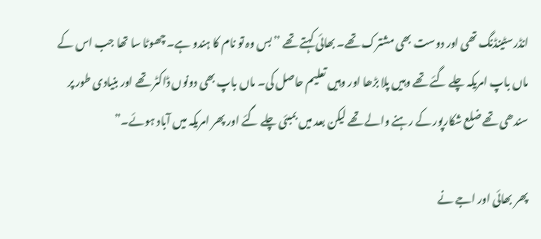انڈرسٹینڈنگ تھی اور دوست بھی مشترک تھے۔ بھائی کہتے تھے ’’بس وہ تو نام کا ہندو ہے۔ چھوٹا سا تھا جب اس کے ماں باپ امریکہ چلے گئے تھے وہیں پلا بڑھا اور وہیں تعلیم حاصل کی۔ ماں باپ بھی دونوں ڈاکٹر تھے اور بنیادی طور پر سندھی تھے ضلع شکارپور کے رہنے والے تھے لیکن بعد میں بمبئی چلے گئے اور پھر امریکہ میں آباد ہوئے۔”

پھر بھائی اور اجے نے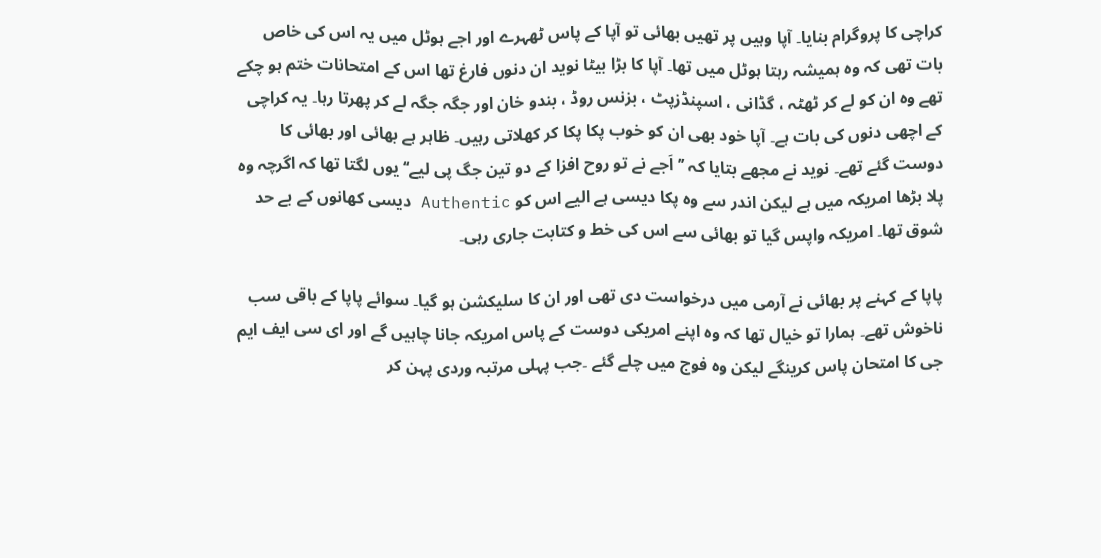کراچی کا پروگرام بنایا۔ آپا وہیں پر تھیں بھائی تو آپا کے پاس ٹھہرے اور اجے ہوٹل میں یہ اس کی خاص بات تھی کہ وہ ہمیشہ رہتا ہوٹل میں تھا۔ آپا کا بڑا بیٹا نوید ان دنوں فارغ تھا اس کے امتحانات ختم ہو چکے تھے وہ ان کو لے کر ٹھٹہ ، گڈانی ، اسپنڈزپٹ ، بزنس روڈ ، بندو خان اور جگہ جگہ لے کر پھرتا رہا۔ یہ کراچی کے اچھی دنوں کی بات ہے۔ آپا خود بھی ان کو خوب پکا پکا کر کھلاتی رہیں۔ ظاہر ہے بھائی اور بھائی کا دوست گئے تھے۔ نوید نے مجھے بتایا کہ ’’اَجے نے تو روح افزا کے دو تین جگ پی لیے‘‘ یوں لگتا تھا کہ اگرچہ وہ پلا بڑھا امریکہ میں ہے لیکن اندر سے وہ پکا دیسی ہے الیے اس کو Authentic دیسی کھانوں کے بے حد شوق تھا۔ امریکہ واپس گیا تو بھائی سے اس کی خط و کتابت جاری رہی۔

پاپا کے کہنے پر بھائی نے آرمی میں درخواست دی تھی اور ان کا سلیکشن ہو گیا۔ سوائے پاپا کے باقی سب ناخوش تھے۔ ہمارا تو خیال تھا کہ وہ اپنے امریکی دوست کے پاس امریکہ جانا چاہیں گے اور ای سی ایف ایم جی کا امتحان پاس کرینگے لیکن وہ فوج میں چلے گئے ۔جب پہلی مرتبہ وردی پہن کر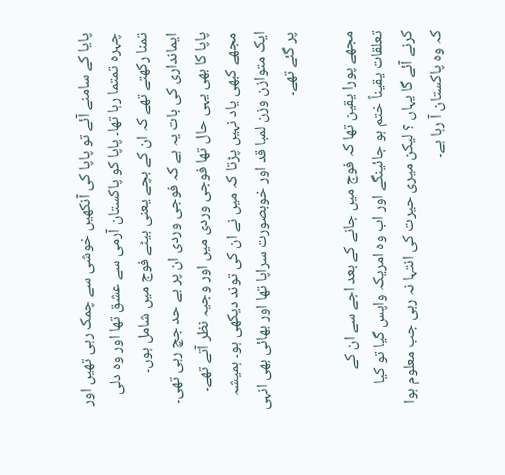پایا کے سامنے آئے تو پاپا کی آنکھیں خوشی سے چمک رہی تھیں اور چہرہ تمتما رہا تھا۔ پاپا کو پاکستان آرمی سے عشق تھا اور وہ دلی تمنا رکھتے تھے کہ ان کے بچے یعنی بیٹے فوج میں شامل ہوں۔ ایمانداری کی بات یہ ہے کہ فوجی وردی ان پر بے حد جچ رہی تھی۔ پاپا کا بھی یہی حال تھا فوجی وردی میں اور وجیہ نظر آتے تھے۔ مجھے کبھی یاد نہیں پڑتا کہ میں نے ان کی توند دیکھی ہو۔ ہمیشہ ایک متوازن وزن لمبا قد اور خوبصورت سراپا تھا اور بھائی بھی انہی پر گئے تھے۔

مجھے پورا یقین تھا کہ فوج میں جانے کے بعد اجے سے ان کے تعلقات یقیناً ختم ہو جائینگے اور اب وہ امریکہ واپس گیا تو کیا کرنے آئے گا یہاں ؟ لیکن میری حیرت کی انتہا نہ رہی جب معلوم ہوا کہ وہ پاکستان آ رہا ہے۔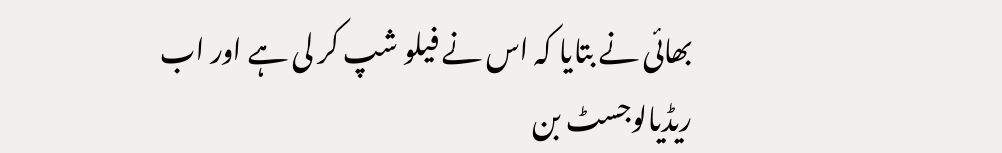بھائی نے بتایا کہ اس نے فیلو شپ کر لی ہے اور اب ریڈیالوجسٹ بن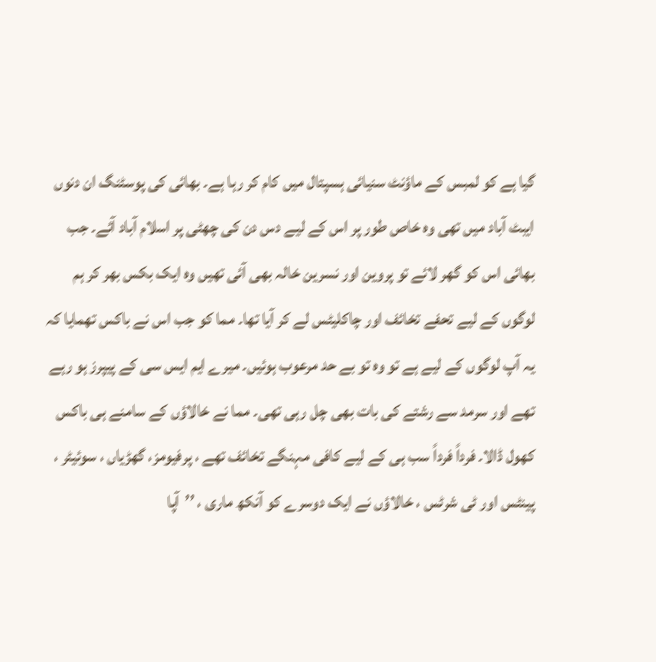گیا ہے کو لمبس کے ماؤنٹ سنیائی ہسپتال میں کام کر رہا ہے۔ بھائی کی پوسٹنگ ان دنوں ایبٹ آباد میں تھی وہ خاص طور پر اس کے لیے دس دن کی چھٹی پر اسلام آباد آئے۔ جب بھائی اس کو گھر لائے تو پروین اور نسرین خالہ بھی آئی تھیں وہ ایک بکس بھر کر ہم لوگوں کے لیے تحفے تخائف اور چاکلیٹس لے کر آیا تھا۔ مما کو جب اس نے باکس تھمایا کہ یہ آپ لوگوں کے لیے ہے تو وہ تو بے حد مرعوب ہوئیں۔ میرے ایم ایس سی کے پیپرز ہو رہے تھے اور سرمد سے رشتے کی بات بھی چل رہی تھی۔ مما نے خالاؤں کے سامنے ہی باکس کھول ڈالا۔ فرداً فرداً سب ہی کے لیے کافی مہنگے تخائف تھے ، پرفیومز، گھڑیاں ، سوئیٹر ، پینٹس اور ٹی شرٹس ، خالاؤں نے ایک دوسرے کو آنکھ ماری ، ’’آپا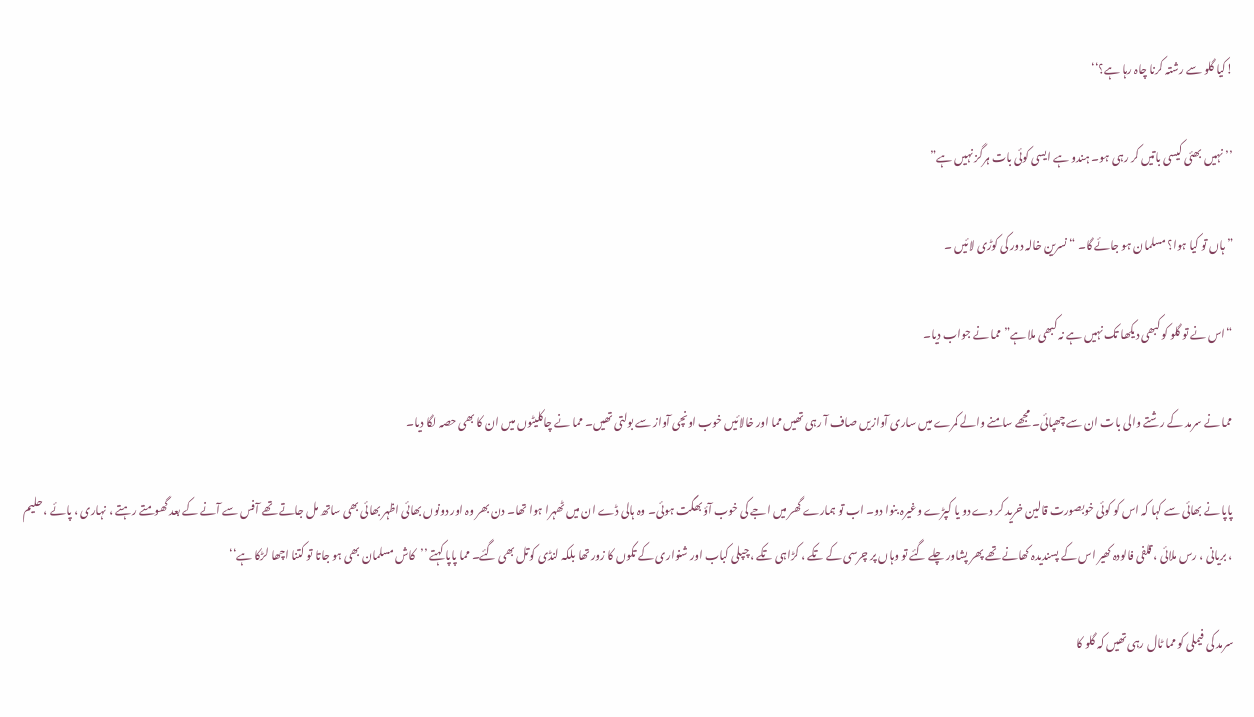!کیا گلو سے رشتہ کرنا چاہ رہا ہے؟‘‘

’’نہیں بھئی کیسی باتیں کر رہی ہو۔ ہندو ہے ایسی کوئی بات ہرگز نہیں ہے”

” ہاں تو کیا ہوا؟ مسلمان ہو جائے گا۔ “نسرین خالہ دور کی کوڑی لائیں ۔

“اس نے تو گلو کو کبھی دیکھا تک نہیں ہے نہ کبھی ملا ہے” مما نے جواب دیا۔

مما نے سرمد کے رشتے والی بات ان سے چھپائی۔ مجھے سامنے والے کمرے میں ساری آوازیں صاف آ رہی تھیں مما اور خالائیں خوب اونچی آواز سے بولتی تھیں۔ مما نے چاکلیٹوں میں ان کا بھی حصہ لگا دیا۔

پاپا نے بھائی سے کہا کہ اس کو کوئی خوبصورت قالین خرید کر دے دو یا کپڑے وغیرہ بنوا دو۔ اب تو ہمارے گھر میں اجے کی خوب آؤ بھگت ہوئی۔ وہ ہالی ڈے ان میں ٹھہرا ہوا تھا۔ دن بھر وہ اور دونوں بھائی اظہر بھائی بھی ساتھ مل جاتے تھے آفس سے آنے کے بعد گھومتے رہتے ، نہاری ، پائے ، حلیم ، بریانی ، رس ملائی ، قلفی فالودہ کھیر اس کے پسندیدہ کھانے تھے پھر پشاور چلے گئے تو وہاں پر چرسی کے تکے ، کڑاہی تکے ، چپلی کباب اور شنواری کے تکوں کا زور تھا بلکہ لنڈی کوتل بھی گئے۔ مما پاپا کہتے ’’کاش مسلمان بھی ہو جاتا تو کتنا اچھا لڑکا ہے‘‘

سرمد کی فیملی کو مما ٹال رہی تھیں کہ گلو کا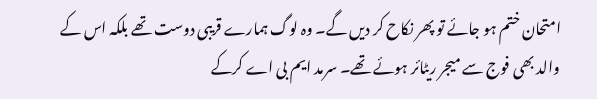امتحان ختم ہو جائے تو پھر نکاح کر دیں گے۔ وہ لوگ ہمارے قریبی دوست تھے بلکہ اس کے والد بھی فوج سے میجر ریٹائر ہوئے تھے۔ سرمد ایم بی اے کرکے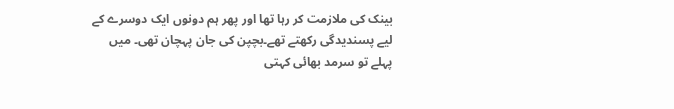بینک کی ملازمت کر رہا تھا اور پھر ہم دونوں ایک دوسرے کے لیے پسندیدگی رکھتے تھے۔بچپن کی جان پہچان تھی۔ میں پہلے تو سرمد بھائی کہتی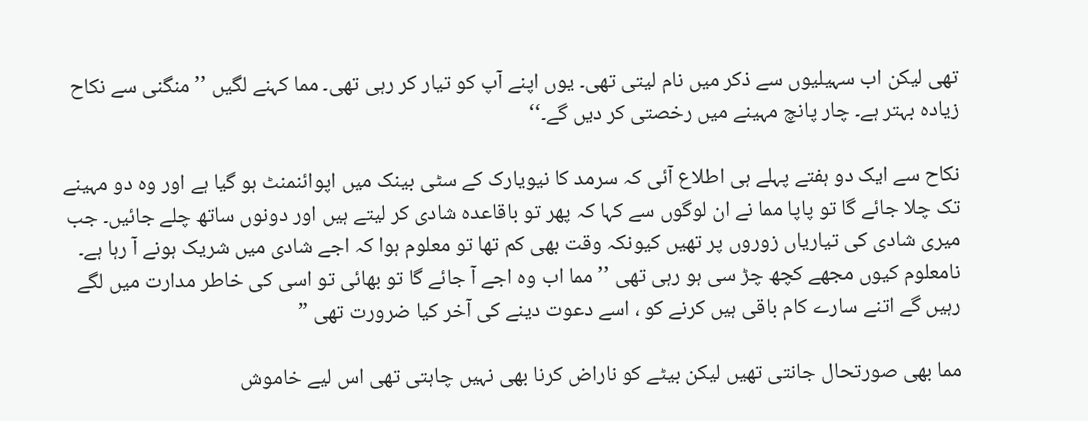تھی لیکن اب سہیلیوں سے ذکر میں نام لیتی تھی۔ یوں اپنے آپ کو تیار کر رہی تھی۔ مما کہنے لگیں ’’منگنی سے نکاح زیادہ بہتر ہے۔ چار پانچ مہینے میں رخصتی کر دیں گے۔‘‘

نکاح سے ایک دو ہفتے پہلے ہی اطلاع آئی کہ سرمد کا نیویارک کے سٹی بینک میں اپوائنمنٹ ہو گیا ہے اور وہ دو مہینے تک چلا جائے گا تو پاپا مما نے ان لوگوں سے کہا کہ پھر تو باقاعدہ شادی کر لیتے ہیں اور دونوں ساتھ چلے جائیں۔ جب میری شادی کی تیاریاں زوروں پر تھیں کیونکہ وقت بھی کم تھا تو معلوم ہوا کہ اجے شادی میں شریک ہونے آ رہا ہے۔ نامعلوم کیوں مجھے کچھ چڑ سی ہو رہی تھی ’’مما اب وہ اجے آ جائے گا تو بھائی تو اسی کی خاطر مدارت میں لگے رہیں گے اتنے سارے کام باقی ہیں کرنے کو ، اسے دعوت دینے کی آخر کیا ضرورت تھی ”

مما بھی صورتحال جانتی تھیں لیکن بیٹے کو ناراض کرنا بھی نہیں چاہتی تھی اس لیے خاموش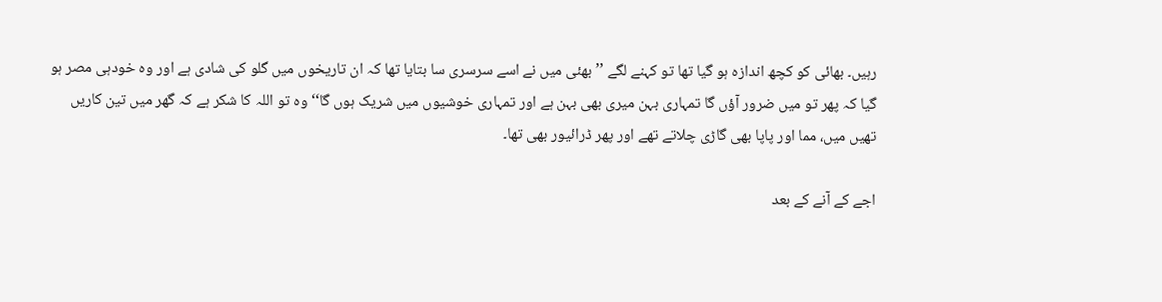رہیں۔ بھائی کو کچھ اندازہ ہو گیا تھا تو کہنے لگے ’’بھئی میں نے اسے سرسری سا بتایا تھا کہ ان تاریخوں میں گلو کی شادی ہے اور وہ خودہی مصر ہو گیا کہ پھر تو میں ضرور آؤں گا تمہاری بہن میری بھی بہن ہے اور تمہاری خوشیوں میں شریک ہوں گا‘‘ وہ تو اللہ کا شکر ہے کہ گھر میں تین کاریں تھیں میں، مما اور پاپا بھی گاڑی چلاتے تھے اور پھر ڈرائیور بھی تھا۔

اجے کے آنے کے بعد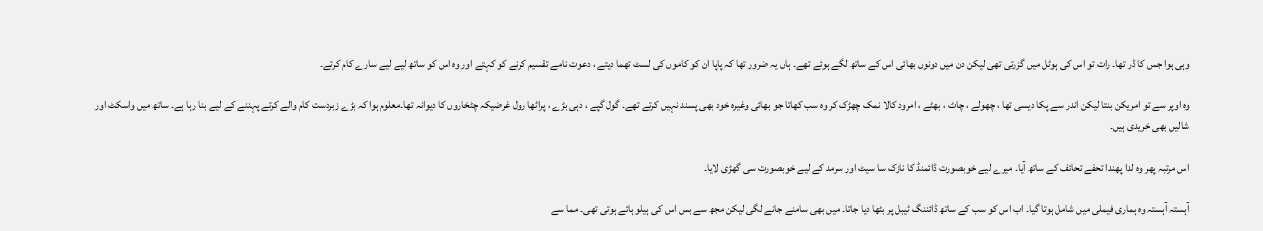وہی ہوا جس کا ڈر تھا۔ رات تو اس کی ہوٹل میں گزرتی تھی لیکن دن میں دونوں بھائی اس کے ساتھ لگے ہوئے تھے۔ ہاں یہ ضرور تھا کہ پاپا ان کو کاموں کی لسٹ تھما دیتے ، دعوت نامے تقسیم کرنے کو کہتے اور وہ اس کو ساتھ لیے لیے سارے کام کرتے۔

وہ اوپر سے تو امریکن بنتا لیکن اندر سے پکا دیسی تھا ، چھولے ، چاٹ ، بھٹے ، امرود کالا نمک چھڑک کر وہ سب کھاتا جو بھائی وغیرہ خود بھی پسند نہیں کرتے تھے۔ گول گپے ، دہی بڑے ، پراٹھا رول غرضیکہ چٹخاروں کا دیوانہ تھا۔معلوم ہوا کہ بڑے زبردست کام والے کرتے پہننے کے لیے بنا رہا ہے۔ ساتھ میں واسکٹ اور شالیں بھی خریدی ہیں۔

اس مرتبہ پھر وہ لدا پھندا تحفے تحائف کے ساتھ آیا۔ میرے لیے خوبصورت ڈائمنڈ کا نازک سا سیٹ اور سرمد کے لیے خوبصورت سی گھڑی لایا۔

آہستہ آہستہ وہ ہماری فیملی میں شامل ہوتا گیا۔ اب اس کو سب کے ساتھ ڈائننگ ٹیبل پر بٹھا دیا جاتا۔ میں بھی سامنے جانے لگی لیکن مجھ سے بس اس کی ہیلو ہائے ہوتی تھی۔ مما سے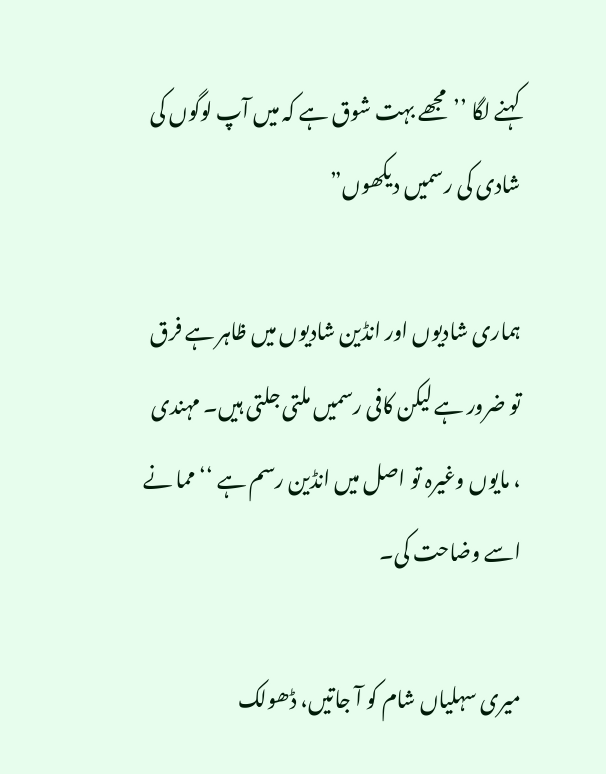کہنے لگا ’’مجھے بہت شوق ہے کہ میں آپ لوگوں کی شادی کی رسمیں دیکھوں”

ہماری شادیوں اور انڈین شادیوں میں ظاہر ہے فرق تو ضرور ہے لیکن کافی رسمیں ملتی جلتی ہیں۔ مہندی ، مایوں وغیرہ تو اصل میں انڈین رسم ہے ‘‘ مما نے اسے وضاحت کی۔

میری سہلیاں شام کو آ جاتیں، ڈھولک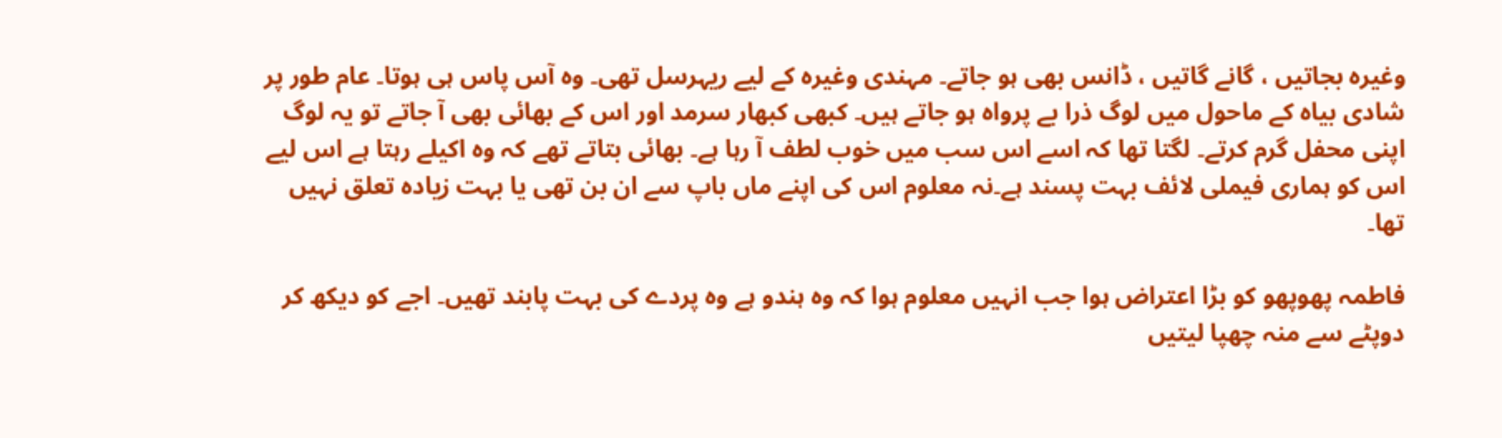وغیرہ بجاتیں ، گانے گاتیں ، ڈانس بھی ہو جاتے۔ مہندی وغیرہ کے لیے ریہرسل تھی۔ وہ آس پاس ہی ہوتا۔ عام طور پر شادی بیاہ کے ماحول میں لوگ ذرا بے پرواہ ہو جاتے ہیں۔ کبھی کبھار سرمد اور اس کے بھائی بھی آ جاتے تو یہ لوگ اپنی محفل گرم کرتے۔ لگتا تھا کہ اسے اس سب میں خوب لطف آ رہا ہے۔ بھائی بتاتے تھے کہ وہ اکیلے رہتا ہے اس لیے اس کو ہماری فیملی لائف بہت پسند ہے۔نہ معلوم اس کی اپنے ماں باپ سے ان بن تھی یا بہت زیادہ تعلق نہیں تھا۔

فاطمہ پھوپھو کو بڑا اعتراض ہوا جب انہیں معلوم ہوا کہ وہ ہندو ہے وہ پردے کی بہت پابند تھیں۔ اجے کو دیکھ کر دوپٹے سے منہ چھپا لیتیں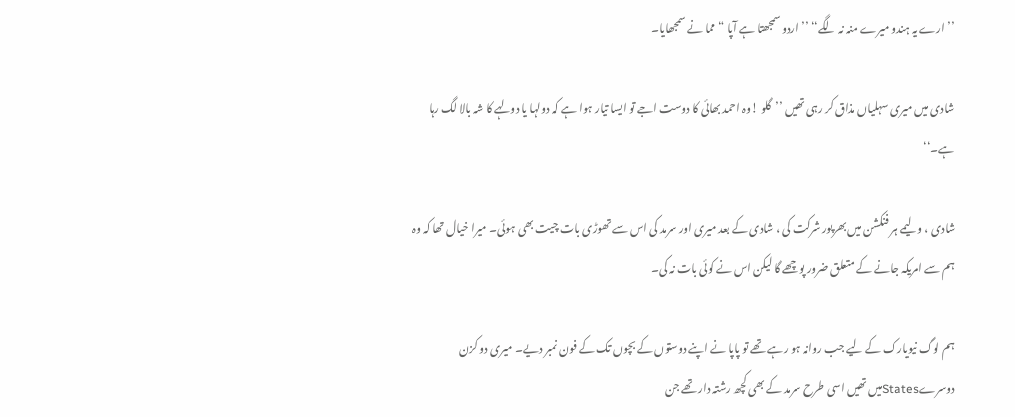’’ارے یہ ہندو میرے منہ نہ لگے‘‘ ’’اردو سمجھتا ہے آپا “مما نے سمجھایا۔

شادی میں میری سہلیاں مذاق کر رہی تھیں ’’گلو !وہ احمد بھائی کا دوست اجے تو ایسا تیار ہوا ہے کہ دولہا یا دولہے کا شہ بالا لگ رہا ہے۔‘‘

شادی ، ولیمے ہر فنکشن میں بھرپور شرکت کی ، شادی کے بعد میری اور سرمد کی اس سے تھوڑی بات چیت بھی ہوئی۔ میرا خیال تھا کہ وہ ہم سے امریکہ جانے کے متعلق ضرور پوچھے گا لیکن اس نے کوئی بات نہ کی۔

ہم لوگ نیویارک کے لیے جب روانہ ہو رہے تھے تو پاپا نے اپنے دوستوں کے بچوں تک کے فون نمبر دیے۔ میری دو کزن دوسرےStatesمیں تھیں اسی طرح سرمد کے بھی کچھ رشتہ دار تھے جن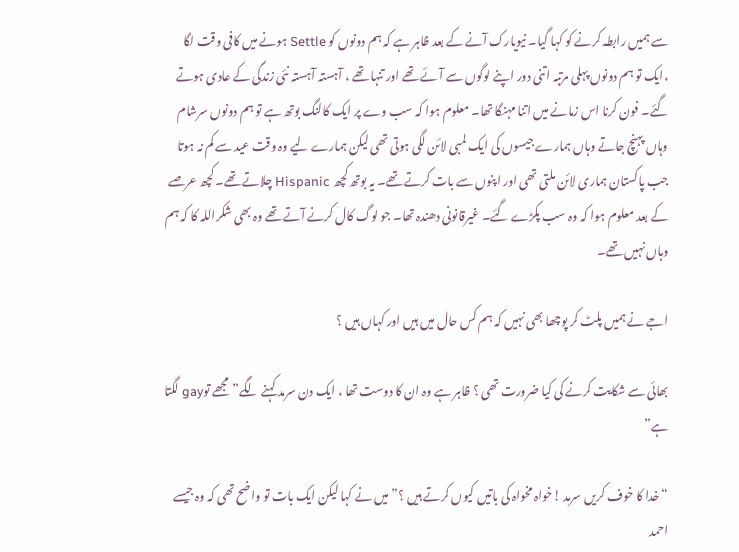سے ہمیں رابطہ کرنے کو کہا گیا۔ نیویارک آنے کے بعد ظاہر ہے کہ ہم دونوں کو Settle ہونے میں کافی وقت لگا ،ایک تو ہم دونوں پہلی مرتبہ اتنی دور اپنے لوگوں سے آئے تھے اور تنہا تھے ، آہستہ آہستہ نئی زندگی کے عادی ہوتے گئے۔ فون کرنا اس زمانے میں اتنا مہنگا تھا۔ معلوم ہوا کہ سب وے پر ایک کالنگ بوتھ ہے تو ہم دونوں سرشام وہاں پہنچ جاتے وہاں ہمارے جیسوں کی ایک لمبی لائن لگی ہوتی تھی لیکن ہمارے لیے وہ وقت عید سے کم نہ ہوتا جب پاکستان ہماری لائن ملتی تھی اور اپنوں سے بات کرتے تھے۔ یہ بوتھ کچھ Hispanic چلاتے تھے۔ کچھ عرصے کے بعد معلوم ہوا کہ وہ سب پکڑے گئے۔ غیرقانونی دھندہ تھا۔ جو لوگ کال کرنے آتے تھے وہ بھی شکراللہ کا کہ ہم وہاں نہیں تھے۔

اجے نے ہمیں پلٹ کر پوچھا بھی نہیں کہ ہم کس حال میں ہیں اور کہاں ہیں ؟

بھائی سے شکایت کرنے کی کیا ضرورت تھی ؟ ظاہر ہے وہ ان کا دوست تھا ، ایک دن سرمد کہنے لگے”مجھے توgay لگتا ہے”

“خدا کا خوف کریں سرمد !خواہ مخواہ کی باتیں کیوں کرتے ہیں ؟” میں نے کہا لیکن ایک بات تو واضح تھی کہ وہ جیسے احمد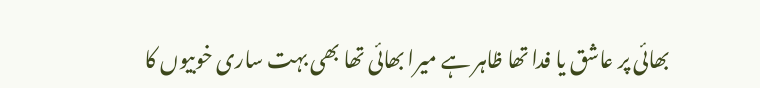بھائی پر عاشق یا فدا تھا ظاہر ہے میرا بھائی تھا بھی بہت ساری خوبیوں کا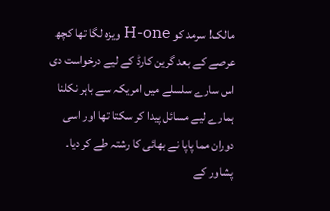مالک! سرمد کو H-one ویزہ لگا تھا کچھ عرصے کے بعد گرین کارڈ کے لیے درخواست دی اس سارے سلسلے میں امریکہ سے باہر نکلنا ہمارے لیے مسائل پیدا کر سکتا تھا اور اسی دوران مما پاپا نے بھائی کا رشتہ طے کر دیا۔ پشاور کے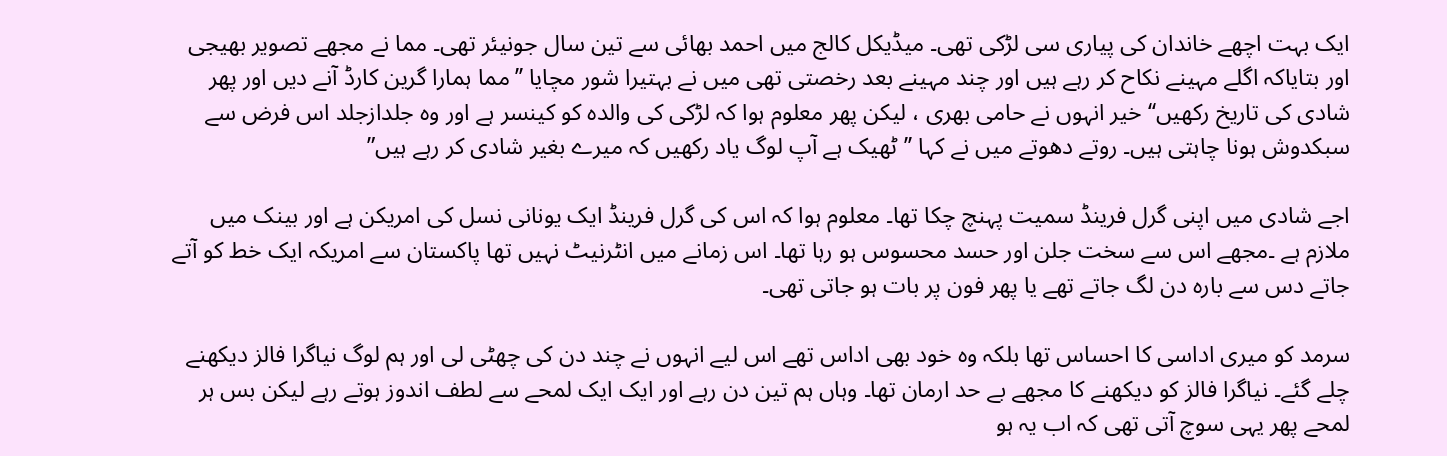ایک بہت اچھے خاندان کی پیاری سی لڑکی تھی۔ میڈیکل کالج میں احمد بھائی سے تین سال جونیئر تھی۔ مما نے مجھے تصویر بھیجی اور بتایاکہ اگلے مہینے نکاح کر رہے ہیں اور چند مہینے بعد رخصتی تھی میں نے بہتیرا شور مچایا ’’مما ہمارا گرین کارڈ آنے دیں اور پھر شادی کی تاریخ رکھیں‘‘ خیر انہوں نے حامی بھری ، لیکن پھر معلوم ہوا کہ لڑکی کی والدہ کو کینسر ہے اور وہ جلدازجلد اس فرض سے سبکدوش ہونا چاہتی ہیں۔ روتے دھوتے میں نے کہا ’’ٹھیک ہے آپ لوگ یاد رکھیں کہ میرے بغیر شادی کر رہے ہیں”

اجے شادی میں اپنی گرل فرینڈ سمیت پہنچ چکا تھا۔ معلوم ہوا کہ اس کی گرل فرینڈ ایک یونانی نسل کی امریکن ہے اور بینک میں ملازم ہے ۔مجھے اس سے سخت جلن اور حسد محسوس ہو رہا تھا۔ اس زمانے میں انٹرنیٹ نہیں تھا پاکستان سے امریکہ ایک خط کو آتے جاتے دس سے بارہ دن لگ جاتے تھے یا پھر فون پر بات ہو جاتی تھی۔

سرمد کو میری اداسی کا احساس تھا بلکہ وہ خود بھی اداس تھے اس لیے انہوں نے چند دن کی چھٹی لی اور ہم لوگ نیاگرا فالز دیکھنے چلے گئے۔ نیاگرا فالز کو دیکھنے کا مجھے بے حد ارمان تھا۔ وہاں ہم تین دن رہے اور ایک ایک لمحے سے لطف اندوز ہوتے رہے لیکن بس ہر لمحے پھر یہی سوچ آتی تھی کہ اب یہ ہو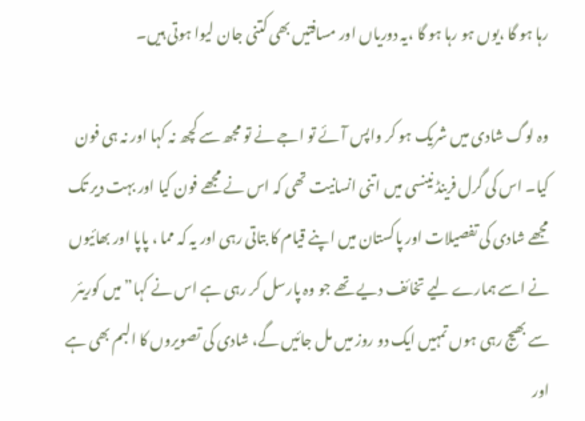رہا ہو گا ،یوں ہو رہا ہو گا ،یہ دوریاں اور مسافتیں بھی کتنی جان لیوا ہوتی ہیں۔

وہ لوگ شادی میں شریک ہو کر واپس آئے تو اجے نے تو مجھ سے کچھ نہ کہا اور نہ ہی فون کیا۔ اس کی گرل فرینڈ نینسی میں اتنی انسانیت تھی کہ اس نے مجھے فون کیا اور بہت دیر تک مجھے شادی کی تفصیلات اور پاکستان میں اپنے قیام کا بتاتی رہی اور یہ کہ مما ، پاپا اور بھائیوں نے اسے ہمارے لیے تخائف دیے تھے جو وہ پارسل کر رہی ہے اس نے کہا” میں کوریئر سے بھیج رہی ہوں تمہیں ایک دو روز میں مل جائیں گے، شادی کی تصویروں کا البم بھی ہے اور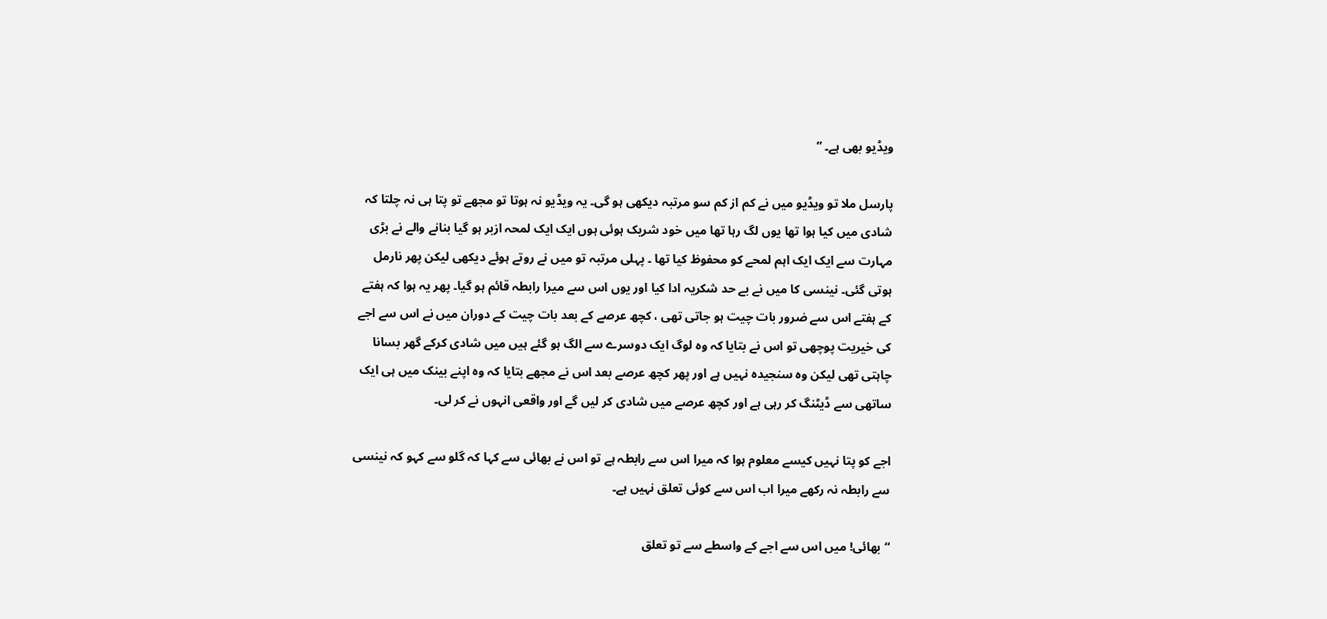ویڈیو بھی ہے۔ ”

پارسل ملا تو ویڈیو میں نے کم از کم سو مرتبہ دیکھی ہو گی۔ یہ ویڈیو نہ ہوتا تو مجھے تو پتا ہی نہ چلتا کہ شادی میں کیا ہوا تھا یوں لگ رہا تھا میں خود شریک ہوئی ہوں ایک ایک لمحہ ازبر ہو گیا بنانے والے نے بڑی مہارت سے ایک ایک اہم لمحے کو محفوظ کیا تھا ۔ پہلی مرتبہ تو میں نے روتے ہوئے دیکھی لیکن پھر نارمل ہوتی گئی۔ نینسی کا میں نے بے حد شکریہ ادا کیا اور یوں اس سے میرا رابطہ قائم ہو گیا۔ پھر یہ ہوا کہ ہفتے کے ہفتے اس سے ضرور بات چیت ہو جاتی تھی ، کچھ عرصے کے بعد بات چیت کے دوران میں نے اس سے اجے کی خیریت پوچھی تو اس نے بتایا کہ وہ لوگ ایک دوسرے سے الگ ہو گئے ہیں میں شادی کرکے گھر بسانا چاہتی تھی لیکن وہ سنجیدہ نہیں ہے اور پھر کچھ عرصے بعد اس نے مجھے بتایا کہ وہ اپنے بینک میں ہی ایک ساتھی سے ڈیٹنگ کر رہی ہے اور کچھ عرصے میں شادی کر لیں گے اور واقعی انہوں نے کر لی۔

اجے کو پتا نہیں کیسے معلوم ہوا کہ میرا اس سے رابطہ ہے تو اس نے بھائی سے کہا کہ گلو سے کہو کہ نینسی سے رابطہ نہ رکھے میرا اب اس سے کوئی تعلق نہیں ہے۔

“بھائی! میں اس سے اجے کے واسطے سے تو تعلق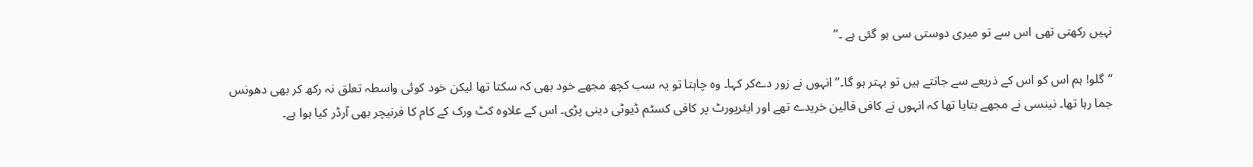نہیں رکھتی تھی اس سے تو میری دوستی سی ہو گئی ہے ۔”

“گلو! ہم اس کو اس کے ذریعے سے جانتے ہیں تو بہتر ہو گا۔” انہوں نے زور دےکر کہا۔ وہ چاہتا تو یہ سب کچھ مجھے خود بھی کہ سکتا تھا لیکن خود کوئی واسطہ تعلق نہ رکھ کر بھی دھونس جما رہا تھا۔ نینسی نے مجھے بتایا تھا کہ انہوں نے کافی قالین خریدے تھے اور ایئرپورٹ پر کافی کسٹم ڈیوٹی دینی پڑی۔ اس کے علاوہ کٹ ورک کے کام کا فرنیچر بھی آرڈر کیا ہوا ہے۔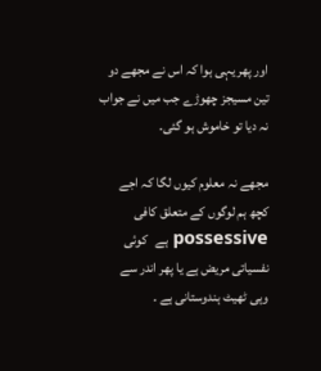اور پھر یہی ہوا کہ اس نے مجھے دو تین مسیجز چھوڑے جب میں نے جواب نہ دیا تو خاموش ہو گئی۔

مجھے نہ معلوم کیوں لگا کہ اجے کچھ ہم لوگوں کے متعلق کافی possessive ہے   کوئی نفسیاتی مریض ہے یا پھر اندر سے وہی ٹھیٹ ہندوستانی ہے ۔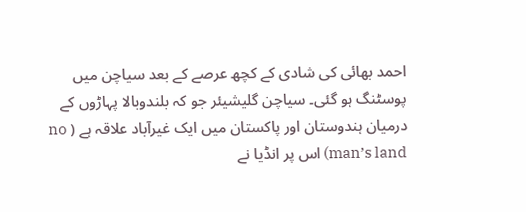احمد بھائی کی شادی کے کچھ عرصے کے بعد سیاچن میں پوسٹنگ ہو گئی۔ سیاچن گلیشیئر جو کہ بلندوبالا پہاڑوں کے درمیان ہندوستان اور پاکستان میں ایک غیرآباد علاقہ ہے ( no man’s land) اس پر انڈیا نے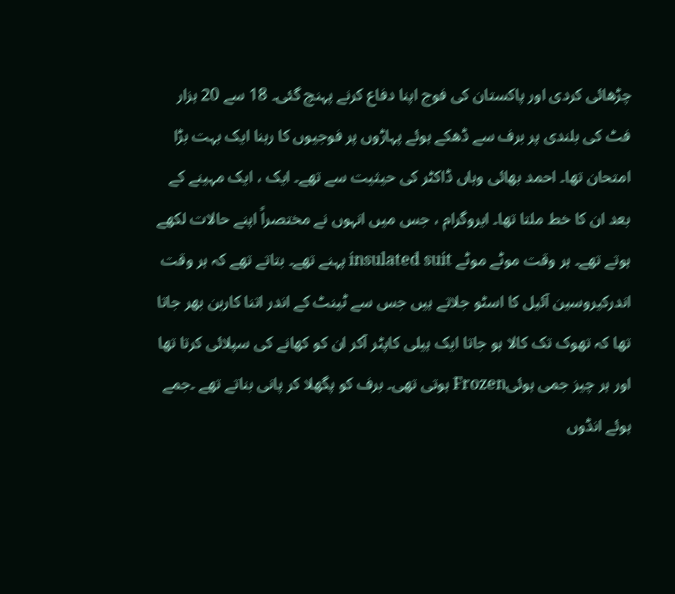چڑھائی کردی اور پاکستان کی فوج اپنا دفاع کرنے پہنچ گئی۔ 18 سے 20 ہزار فٹ کی بلندی پر برف سے ڈھکے ہوئے پہاڑوں پر فوجیوں کا رہنا ایک بہت بڑا امتحان تھا۔ احمد بھائی وہاں ڈاکٹر کی حیثیت سے تھے۔ ایک ، ایک مہینے کے بعد ان کا خط ملتا تھا۔ ایروگرام ، جس میں انہوں نے مختصراً اپنے حالات لکھے ہوتے تھے۔ ہر وقت موٹے موٹے insulated suit پہنے تھے۔ بتاتے تھے کہ ہر وقت اندرکیروسین آئیل کا اسٹو جلاتے ہیں جس سے ٹینٹ کے اندر اتنا کاربن بھر جاتا تھا کہ تھوک تک کالا ہو جاتا ایک ہیلی کاپٹر آکر ان کو کھانے کی سپلائی کرتا تھا اور ہر چیز جمی ہوئیFrozen ہوتی تھی۔ برف کو پگھلا کر پانی بناتے تھے ۔جمے ہوئے انڈوں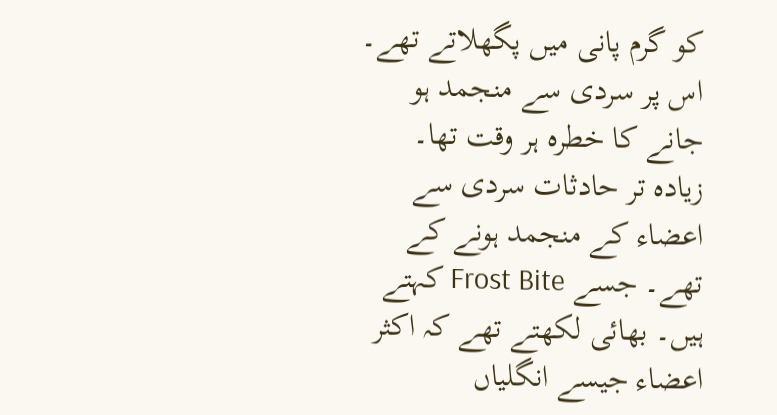کو گرم پانی میں پگھلاتے تھے۔ اس پر سردی سے منجمد ہو جانے کا خطرہ ہر وقت تھا۔ زیادہ تر حادثات سردی سے اعضاء کے منجمد ہونے کے تھے۔ جسے Frost Bite کہتے ہیں۔ بھائی لکھتے تھے کہ اکثر اعضاء جیسے انگلیاں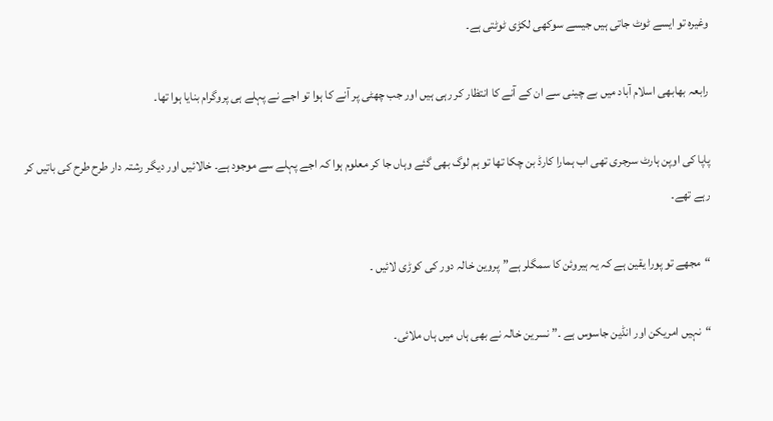وغیرہ تو ایسے ٹوٹ جاتی ہیں جیسے سوکھی لکڑی ٹوٹتی ہے۔

رابعہ بھابھی اسلام آباد میں بے چینی سے ان کے آنے کا انتظار کر رہی ہیں اور جب چھٹی پر آنے کا ہوا تو اجے نے پہلے ہی پروگرام بنایا ہوا تھا۔

پاپا کی اوپن ہارٹ سرجری تھی اب ہمارا کارڈ بن چکا تھا تو ہم لوگ بھی گئے وہاں جا کر معلوم ہوا کہ اجے پہلے سے موجود ہے۔ خالائیں اور دیگر رشتہ دار طرح طرح کی باتیں کر رہے تھے۔

“مجھے تو پورا یقین ہے کہ یہ ہیروئن کا سمگلر ہے”پروین خالہ دور کی کوڑی لائیں ۔

“نہیں امریکن اور انڈین جاسوس ہے ۔” نسرین خالہ نے بھی ہاں میں ہاں ملائی۔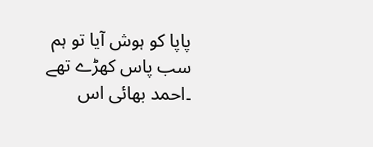پاپا کو ہوش آیا تو ہم سب پاس کھڑے تھے ۔احمد بھائی اس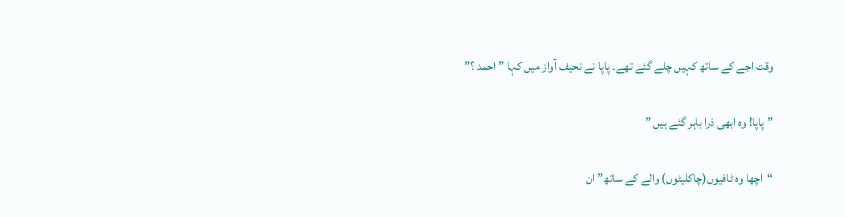وقت اجے کے ساتھ کہیں چلے گئے تھے۔ پاپا نے نحیف آواز میں کہا ” احمد ؟”

” پاپا! وہ ابھی ذرا باہر گئے ہیں ”

“اچھا وہ ٹافیوں(چاکلیٹوں) والے کے ساتھ” ان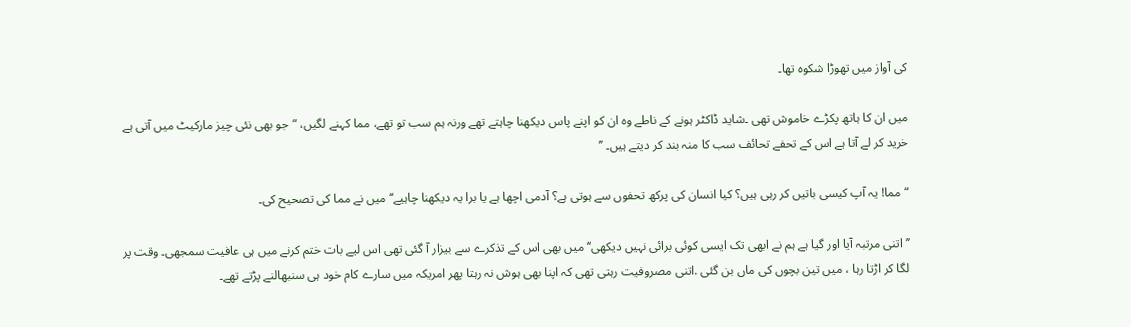کی آواز میں تھوڑا شکوہ تھا۔

میں ان کا ہاتھ پکڑے خاموش تھی ۔شاید ڈاکٹر ہونے کے ناطے وہ ان کو اپنے پاس دیکھنا چاہتے تھے ورنہ ہم سب تو تھے، مما کہنے لگیں، “جو بھی نئی چیز مارکیٹ میں آتی ہے خرید کر لے آتا ہے اس کے تحفے تحائف سب کا منہ بند کر دیتے ہیں۔ ’’

“مما! یہ آپ کیسی باتیں کر رہی ہیں؟ کیا انسان کی پرکھ تحفوں سے ہوتی ہے؟ آدمی اچھا ہے یا برا یہ دیکھنا چاہیے‘‘ میں نے مما کی تصحیح کی۔

’’اتنی مرتبہ آیا اور گیا ہے ہم نے ابھی تک ایسی کوئی برائی نہیں دیکھی‘‘ میں بھی اس کے تذکرے سے بیزار آ گئی تھی اس لیے بات ختم کرنے میں ہی عافیت سمجھی۔ وقت پر لگا کر اڑتا رہا ، میں تین بچوں کی ماں بن گئی .اتنی مصروفیت رہتی تھی کہ اپنا بھی ہوش نہ رہتا پھر امریکہ میں سارے کام خود ہی سنبھالنے پڑتے تھے۔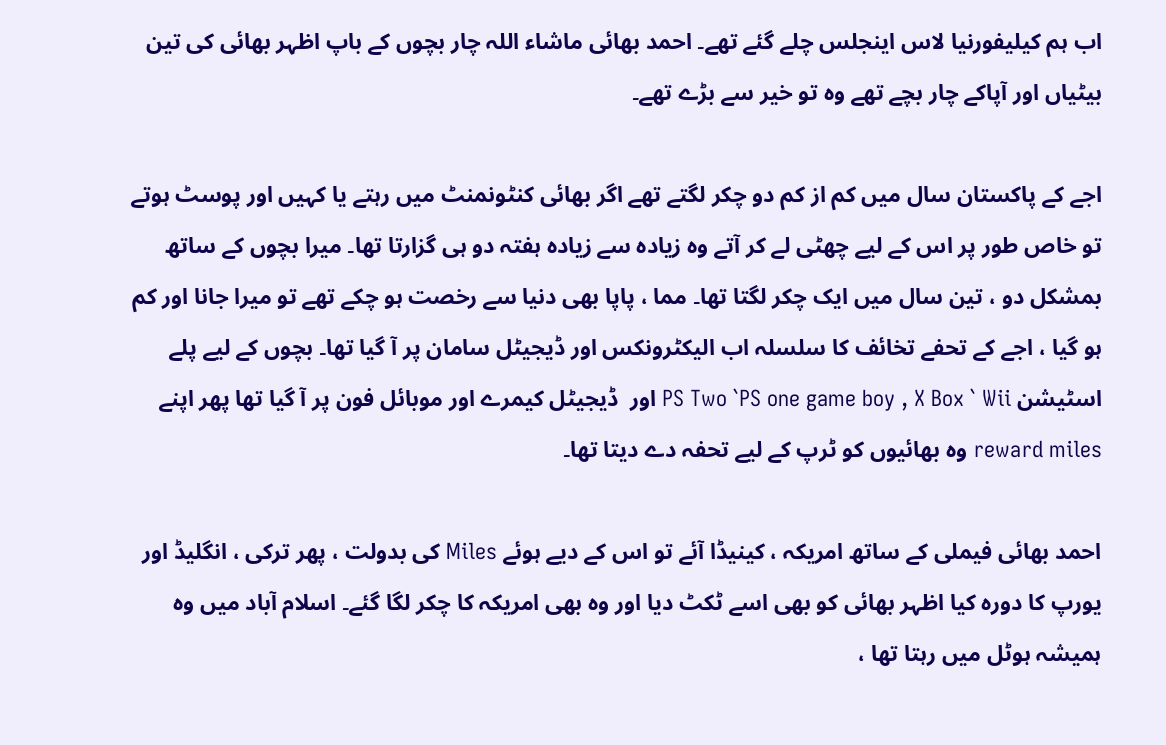اب ہم کیلیفورنیا لاس اینجلس چلے گئے تھے۔ احمد بھائی ماشاء اللہ چار بچوں کے باپ اظہر بھائی کی تین بیٹیاں اور آپاکے چار بچے تھے وہ تو خیر سے بڑے تھے۔

اجے کے پاکستان سال میں کم از کم دو چکر لگتے تھے اگر بھائی کنٹونمنٹ میں رہتے یا کہیں اور پوسٹ ہوتے تو خاص طور پر اس کے لیے چھٹی لے کر آتے وہ زیادہ سے زیادہ ہفتہ دو ہی گزارتا تھا۔ میرا بچوں کے ساتھ بمشکل دو ، تین سال میں ایک چکر لگتا تھا۔ مما ، پاپا بھی دنیا سے رخصت ہو چکے تھے تو میرا جانا اور کم ہو گیا ، اجے کے تحفے تخائف کا سلسلہ اب الیکٹرونکس اور ڈیجیٹل سامان پر آ گیا تھا۔ بچوں کے لیے پلے اسٹیشن PS Two `PS one game boy , X Box ` Wii اور  ڈیجیٹل کیمرے اور موبائل فون پر آ گیا تھا پھر اپنے reward miles وہ بھائیوں کو ٹرپ کے لیے تحفہ دے دیتا تھا۔

احمد بھائی فیملی کے ساتھ امریکہ ، کینیڈا آئے تو اس کے دیے ہوئے Miles کی بدولت ، پھر ترکی ، انگلیڈ اور یورپ کا دورہ کیا اظہر بھائی کو بھی اسے ٹکٹ دیا اور وہ بھی امریکہ کا چکر لگا گئے۔ اسلام آباد میں وہ ہمیشہ ہوٹل میں رہتا تھا ،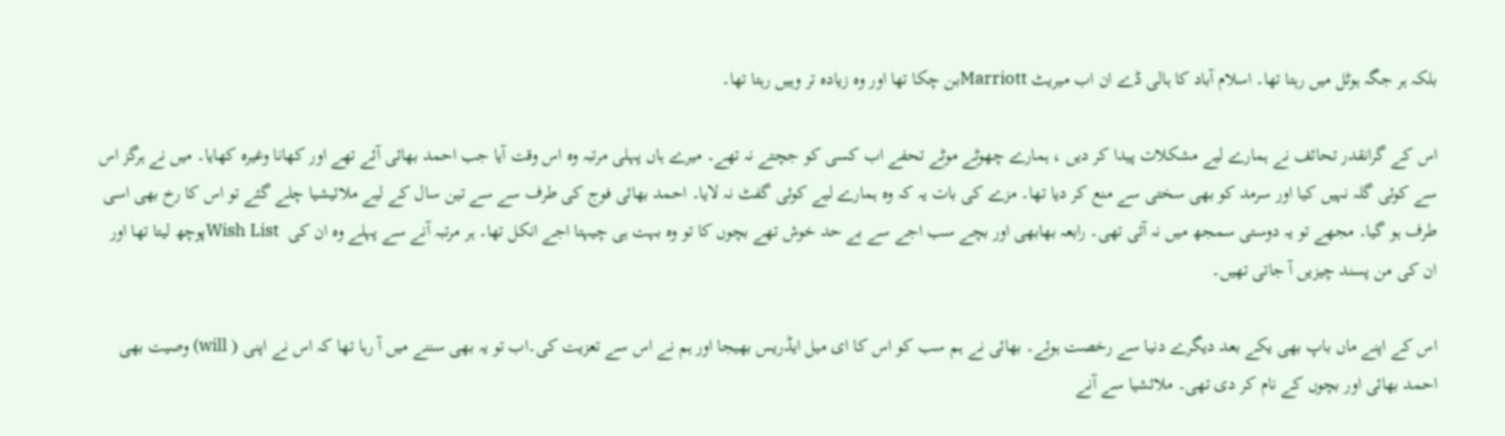بلکہ ہر جگہ ہوٹل میں رہتا تھا۔ اسلام آباد کا ہالی ڈے ان اب میریٹ Marriottبن چکا تھا اور وہ زیادہ تر وہیں رہتا تھا۔

اس کے گرانقدر تحائف نے ہمارے لیے مشکلات پیدا کر دیں ، ہمارے چھوٹے موٹے تحفے اب کسی کو جچتے نہ تھے۔ میرے ہاں پہلی مرتبہ وہ اس وقت آیا جب احمد بھائی آئے تھے اور کھانا وغیرہ کھایا۔ میں نے ہرگز اس سے کوئی گلہ نہیں کیا اور سرمد کو بھی سختی سے منع کر دیا تھا۔ مزے کی بات یہ کہ وہ ہمارے لیے کوئی گفٹ نہ لایا۔ احمد بھائی فوج کی طرف سے سے تین سال کے لیے ملائیشیا چلے گئے تو اس کا رخ بھی اسی طرف ہو گیا۔ مجھے تو یہ دوستی سمجھ میں نہ آئی تھی۔ رابعہ بھابھی اور بچے سب اجے سے بے حد خوش تھے بچوں کا تو وہ بہت ہی چیہتا اجے انکل تھا۔ ہر مرتبہ آنے سے پہلے وہ ان کی  Wish Listپوچھ لیتا تھا اور ان کی من پسند چیزیں آ جاتی تھیں۔

اس کے اپنے ماں باپ بھی یکے بعد دیگرے دنیا سے رخصت ہوئے۔ بھائی نے ہم سب کو اس کا ای میل ایڈریس بھیجا اور ہم نے اس سے تعزیت کی۔اب تو یہ بھی سننے میں آ رہا تھا کہ اس نے اپنی ( will) وصیت بھی احمد بھائی اور بچوں کے نام کر دی تھی۔ ملائشیا سے آنے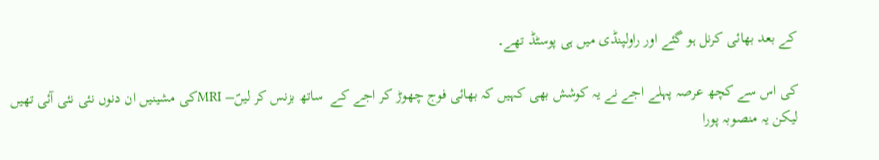کے بعد بھائی کرنل ہو گئے اور راولپنڈی میں ہی پوسٹڈ تھے۔

کی اس سے کچھ عرصہ پہلے اجے نے یہ کوشش بھی کہیں کہ بھائی فوج چھوڑ کر اجے کے  ساتھ بزنس کر لیںؐ– MRIکی مشینیں ان دنوں نئی نئی آئی تھیں لیکن یہ منصوبہ پورا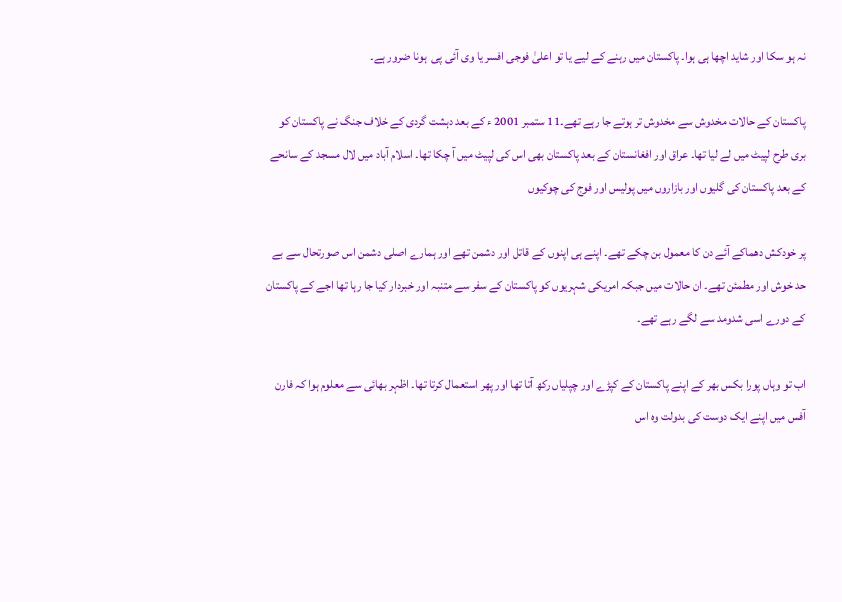نہ ہو سکا اور شاید اچھا ہی ہوا۔ پاکستان میں رہنے کے لیے یا تو اعلیٰ فوجی افسر یا وی آئی پی  ہونا ضرور ہے۔

پاکستان کے حالات مخدوش سے مخدوش تر ہوتے جا رہے تھے۔11 ستمبر 2001 ء کے بعد دہشت گردی کے خلاف جنگ نے پاکستان کو بری طرح لپیٹ میں لے لیا تھا۔ عراق اور افغانستان کے بعد پاکستان بھی اس کی لپیٹ میں آ چکا تھا۔ اسلام آباد میں لال مسجد کے سانحے کے بعد پاکستان کی گلیوں اور بازاروں میں پولیس اور فوج کی چوکیوں

پر خودکش دھماکے آئے دن کا معمول بن چکے تھے۔ اپنے ہی اپنوں کے قاتل اور دشمن تھے اور ہمارے اصلی دشمن اس صورتحال سے بے حد خوش اور مطمئن تھے۔ ان حالات میں جبکہ امریکی شہریوں کو پاکستان کے سفر سے متنبہ اور خبردار کیا جا رہا تھا اجے کے پاکستان کے دورے اسی شدومد سے لگے رہے تھے۔

اب تو وہاں پورا بکس بھر کے اپنے پاکستان کے کپڑے اور چپلیاں رکھ آتا تھا اور پھر استعمال کرتا تھا۔ اظہر بھائی سے معلوم ہوا کہ فارن آفس میں اپنے ایک دوست کی بدولت وہ اس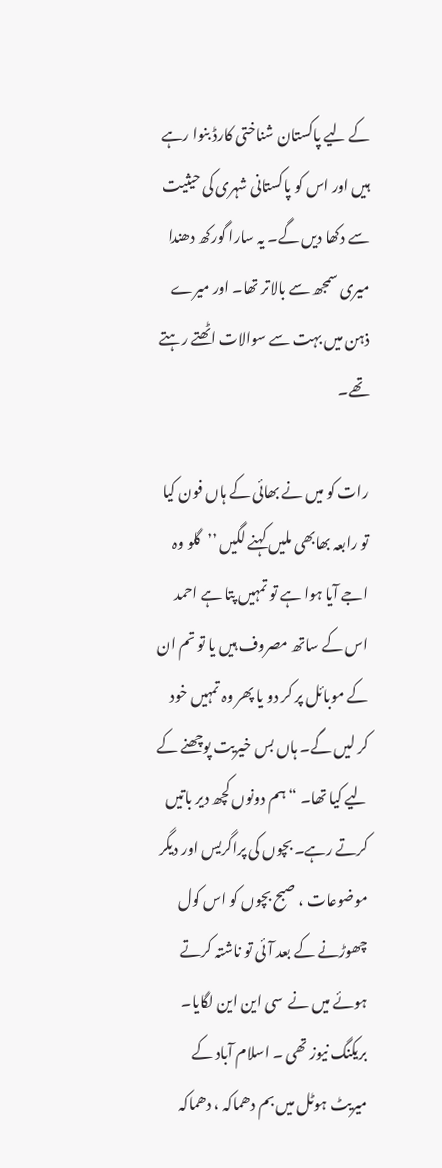کے لیے پاکستان شناختی کارڈ بنوا رہے ہیں اور اس کو پاکستانی شہری کی حیثیت سے دکھا دیں گے۔ یہ سارا گورکھ دھندا میری سمجھ سے بالاتر تھا۔ اور میرے ذہن میں بہت سے سوالات اٹھتے رہتے تھے۔

رات کو میں نے بھائی کے ہاں فون کیا تو رابعہ بھابھی ملیں کہنے لگیں ’’گلو وہ اجے آیا ہوا ہے تو تمہیں پتا ہے احمد اس کے ساتھ مصروف ہیں یا تو تم ان کے موبائل پر کر دو یا پھر وہ تمہیں خود کر لیں گے۔ ہاں بس خیریت پوچھنے کے لیے کیا تھا۔ “ہم دونوں کچھ دیر باتیں کرتے رہے۔ بچوں کی پراگریس اور دیگر موضوعات ، صبح بچوں کو اس کول چھوڑنے کے بعد آئی تو ناشتہ کرتے ہوئے میں نے  سی این این لگایا۔ بریکنگ نیوز تھی ۔ اسلام آباد کے میریٹ ہوٹل میں بم دھماکہ ، دھماکہ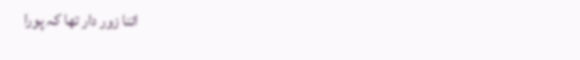اتنا زور دار تھا کہ پورا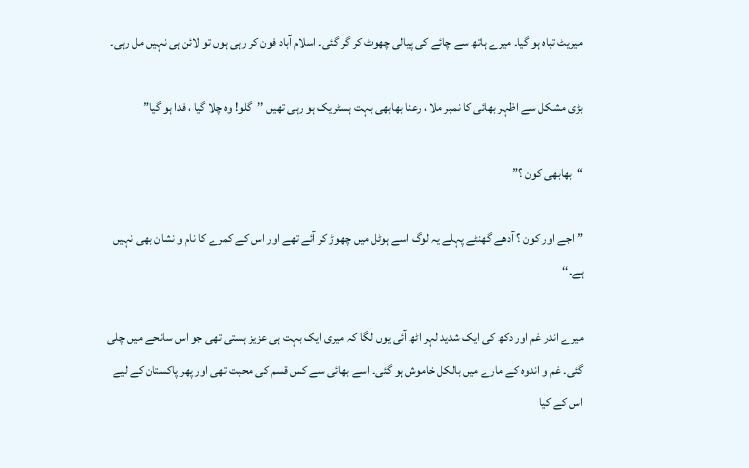میریٹ تباہ ہو گیا۔ میرے ہاتھ سے چائے کی پیالی چھوٹ کر گر گئی۔ اسلام آباد فون کر رہی ہوں تو لائن ہی نہیں مل رہی۔

بڑی مشکل سے اظہر بھائی کا نمبر ملا ، رعنا بھابھی بہت ہسٹریک ہو رہی تھیں ’’گلو! وہ چلا گیا ، فدا ہو گیا”

“بھابھی کون ؟”

” اجے اور کون ؟ آدھے گھنٹے پہلے یہ لوگ اسے ہوٹل میں چھوڑ کر آئے تھے اور اس کے کمرے کا نام و نشان بھی نہیں ہے۔‘‘

میرے اندر غم اور دکھ کی ایک شدید لہر اٹھ آئی یوں لگا کہ میری ایک بہت ہی عزیز ہستی تھی جو اس سانحے میں چلی گئی۔ غم و اندوہ کے مارے میں بالکل خاموش ہو گئی۔ اسے بھائی سے کس قسم کی محبت تھی اور پھر پاکستان کے لیے اس کے کیا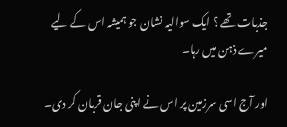جذبات تھے ؟ ایک سوالیہ نشان جو ہمیشہ اس کے لیے میرے ذہن میں رہا۔

اور آج اسی سرزمین پر اس نے اپنی جان قربان کر دی۔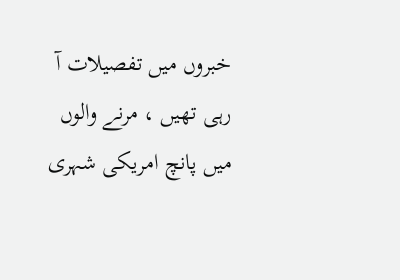خبروں میں تفصیلات آ رہی تھیں ، مرنے والوں میں پانچ امریکی شہری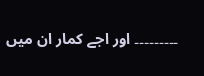۔۔۔۔۔۔۔۔۔ اور اجے کمار ان میں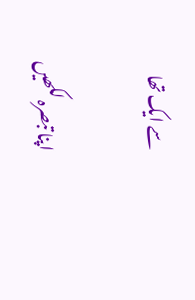سے ایک تھا

اپنا تبصرہ لکھیں